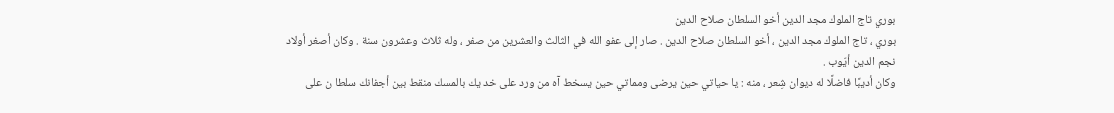بوري تاج الملوك مجد الدين أخو السلطان صلاح الدين
بوري ، تاج الملوك مجد الدين ، أخو السلطان صلاح الدين . صار إلى عفو الله في الثالث والعشرين من صفر ، وله ثلاث وعشرون سنة . وكان أصغر أولاد نجم الدين أيّوب .
وكان أديبًا فاضلًا له ديوان شِعر ، منه : يا حياتي حين يرضى ومماتي حين يسخط آه من ورد على خد يك بالمسك منقط بين أجفانك سلطا ن على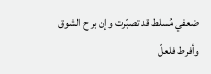ضعفي مُسلط قد تصبّرت وإن بر ح الشوق وأفرط فلعلّ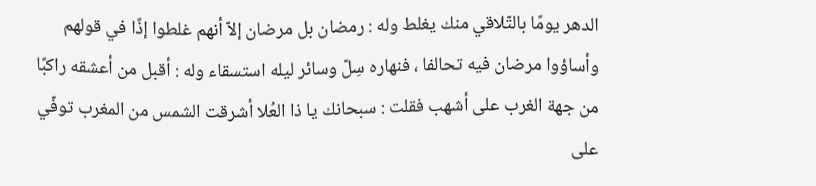الدهر يومًا بالتّلاقي منك يغلط وله : رمضان بل مرضان إلاّ أنهم غلطوا إذًا في قولهم وأساؤوا مرضان فيه تحالفا ، فنهاره سِلّ وسائر ليله استسقاء وله : أقبل من أعشقه راكبًا من جهة الغرب على أشهب فقلت : سبحانك يا ذا العُلا أشرقت الشمس من المغرب توفّي على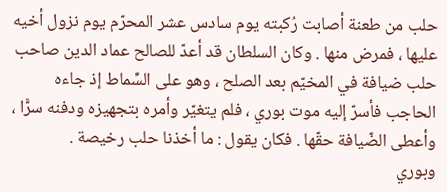حلب من طعنة أصابت رُكبته يوم سادس عشر المحرّم يوم نزول أخيه عليها ، فمرض منها . وكان السلطان قد أعدّ للصالح عماد الدين صاحب حلب ضيافة في المخيّم بعد الصلح ، وهو على السِّماط إذ جاءه الحاجب فأسرّ إليه موت بوري ، فلم يتغيّر وأمره بتجهيزه ودفنه سرًّا ، وأعطى الضّيافة حقّها . فكان يقول : ما أخذنا حلب رخيصة .
وبوري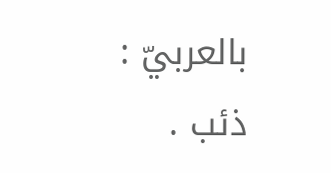بالعربيّ : ذئب .